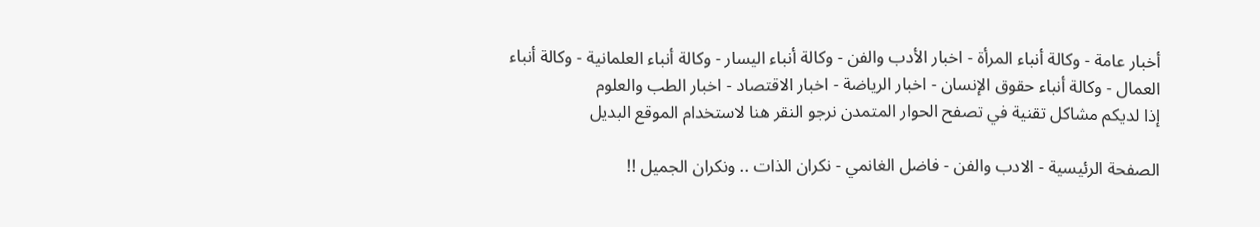أخبار عامة - وكالة أنباء المرأة - اخبار الأدب والفن - وكالة أنباء اليسار - وكالة أنباء العلمانية - وكالة أنباء العمال - وكالة أنباء حقوق الإنسان - اخبار الرياضة - اخبار الاقتصاد - اخبار الطب والعلوم
إذا لديكم مشاكل تقنية في تصفح الحوار المتمدن نرجو النقر هنا لاستخدام الموقع البديل

الصفحة الرئيسية - الادب والفن - فاضل الغانمي - نكران الذات .. ونكران الجميل !!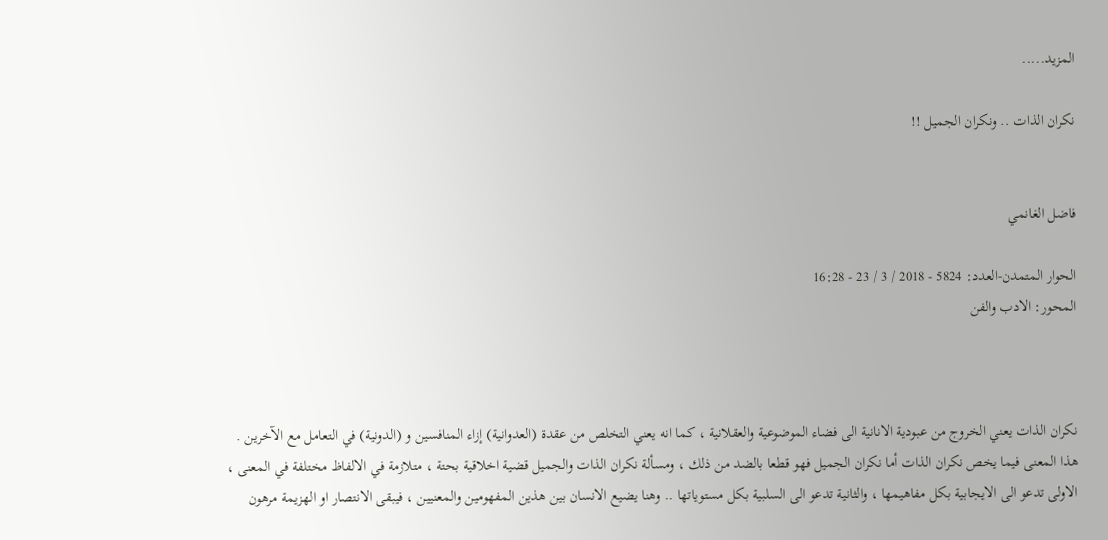المزيد.....

نكران الذات .. ونكران الجميل !!


فاضل الغانمي

الحوار المتمدن-العدد: 5824 - 2018 / 3 / 23 - 16:28
المحور: الادب والفن



نكران الذات يعني الخروج من عبودية الانانية الى فضاء الموضوعية والعقلانية ، كما انه يعني التخلص من عقدة (العدوانية) إزاء المنافسين و (الدونية) في التعامل مع الآخرين .
هذا المعنى فيما يخص نكران الذات أما نكران الجميل فهو قطعا بالضد من ذلك ، ومسألة نكران الذات والجميل قضية اخلاقية بحتة ، متلازمة في الالفاظ مختلفة في المعنى ، الاولى تدعو الى الايجابية بكل مفاهيمها ، والثانية تدعو الى السلبية بكل مستوياتها .. وهنا يضيع الانسان بين هذين المفهومين والمعنيين ، فيبقى الانتصار او الهزيمة مرهون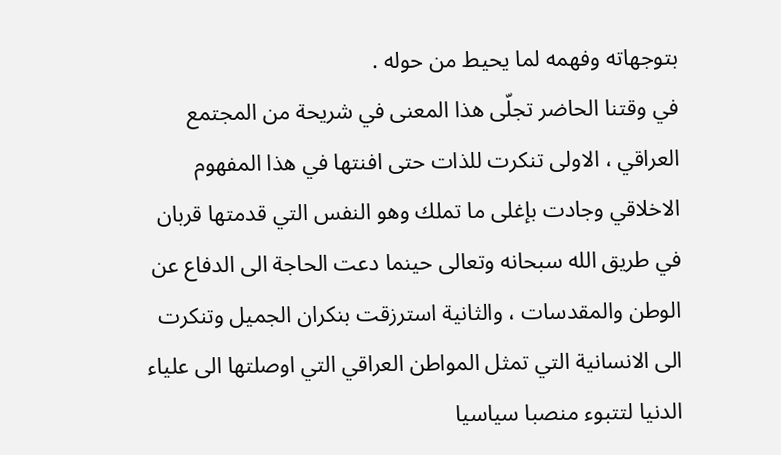بتوجهاته وفهمه لما يحيط من حوله .
في وقتنا الحاضر تجلّى هذا المعنى في شريحة من المجتمع العراقي ، الاولى تنكرت للذات حتى افنتها في هذا المفهوم الاخلاقي وجادت بإغلى ما تملك وهو النفس التي قدمتها قربان في طريق الله سبحانه وتعالى حينما دعت الحاجة الى الدفاع عن الوطن والمقدسات ، والثانية استرزقت بنكران الجميل وتنكرت الى الانسانية التي تمثل المواطن العراقي التي اوصلتها الى علياء الدنيا لتتبوء منصبا سياسيا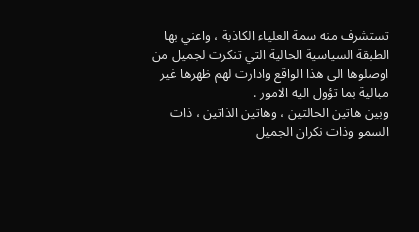تستشرف منه سمة العلياء الكاذبة ، واعني بها الطبقة السياسية الحالية التي تنكرت لجميل من اوصلوها الى هذا الواقع وادارت لهم ظهرها غير مبالية بما تؤول اليه الامور .
وبين هاتين الحالتين ، وهاتين الذاتين ، ذات السمو وذات نكران الجميل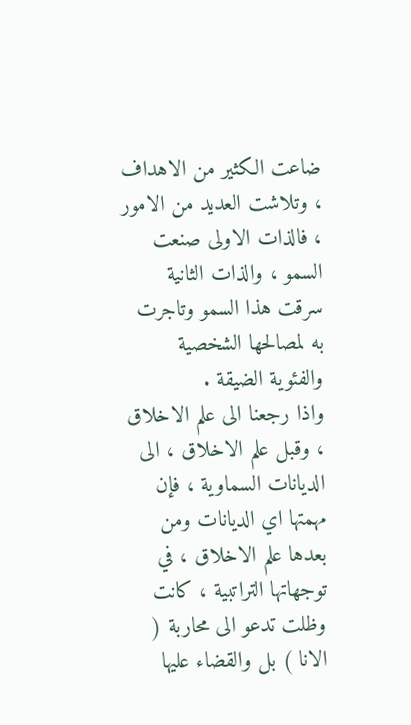ضاعت الكثير من الاهداف ، وتلاشت العديد من الامور ، فالذات الاولى صنعت السمو ، والذات الثانية سرقت هذا السمو وتاجرت به لمصالحها الشخصية والفئوية الضيقة .
واذا رجعنا الى علم الاخلاق ، وقبل علم الاخلاق ، الى الديانات السماوية ، فإن مهمتها اي الديانات ومن بعدها علم الاخلاق ، في توجهاتها التراتبية ، كانت وظلت تدعو الى محاربة ( الانا ) بل والقضاء عليها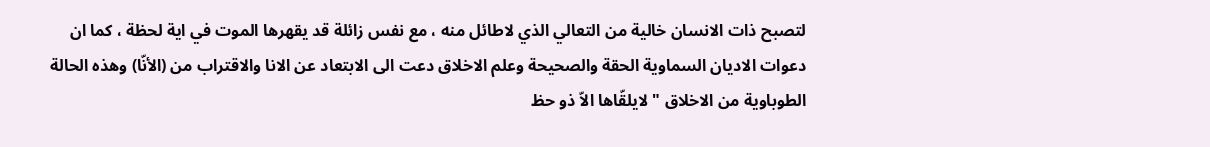لتصبح ذات الانسان خالية من التعالي الذي لاطائل منه ، مع نفس زائلة قد يقهرها الموت في اية لحظة ، كما ان دعوات الاديان السماوية الحقة والصحيحة وعلم الاخلاق دعت الى الابتعاد عن الانا والاقتراب من (الأنّا) وهذه الحالة الطوباوية من الاخلاق " لايلقّاها الاّ ذو حظ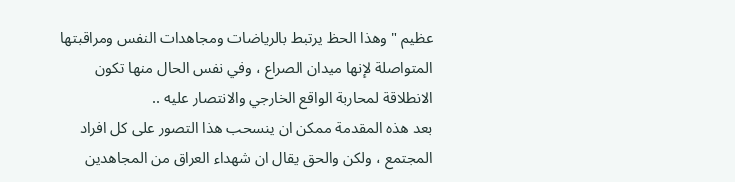عظيم " وهذا الحظ يرتبط بالرياضات ومجاهدات النفس ومراقبتها المتواصلة لإنها ميدان الصراع ، وفي نفس الحال منها تكون الانطلاقة لمحاربة الواقع الخارجي والانتصار عليه ..
بعد هذه المقدمة ممكن ان ينسحب هذا التصور على كل افراد المجتمع ، ولكن والحق يقال ان شهداء العراق من المجاهدين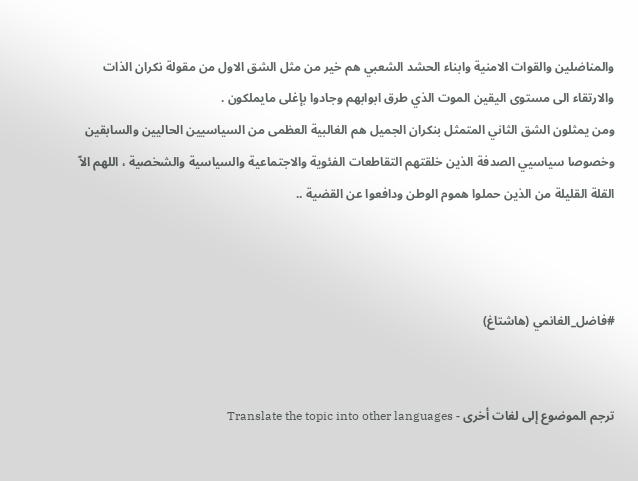والمناضلين والقوات الامنية وابناء الحشد الشعبي هم خير من مثل الشق الاول من مقولة نكران الذات والارتقاء الى مستوى اليقين الموت الذي طرق ابوابهم وجادوا بإغلى مايملكون .
ومن يمثلون الشق الثاني المتمثل بنكران الجميل هم الغالبية العظمى من السياسيين الحاليين والسابقين وخصوصا سياسيي الصدفة الذين خلقتهم التقاطعات الفئوية والاجتماعية والسياسية والشخصية ، اللهم الاّ القلة القليلة من الذين حملوا هموم الوطن ودافعوا عن القضية ..



#فاضل_الغانمي (هاشتاغ)


ترجم الموضوع إلى لغات أخرى - Translate the topic into other languages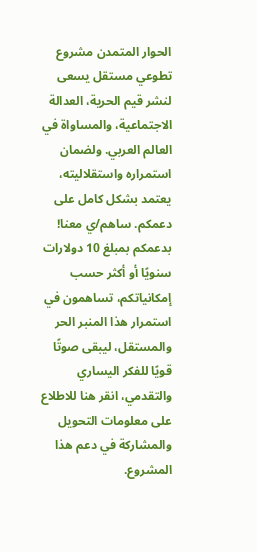الحوار المتمدن مشروع تطوعي مستقل يسعى لنشر قيم الحرية، العدالة الاجتماعية، والمساواة في العالم العربي. ولضمان استمراره واستقلاليته، يعتمد بشكل كامل على دعمكم. ساهم/ي معنا! بدعمكم بمبلغ 10 دولارات سنويًا أو أكثر حسب إمكانياتكم، تساهمون في استمرار هذا المنبر الحر والمستقل، ليبقى صوتًا قويًا للفكر اليساري والتقدمي، انقر هنا للاطلاع على معلومات التحويل والمشاركة في دعم هذا المشروع.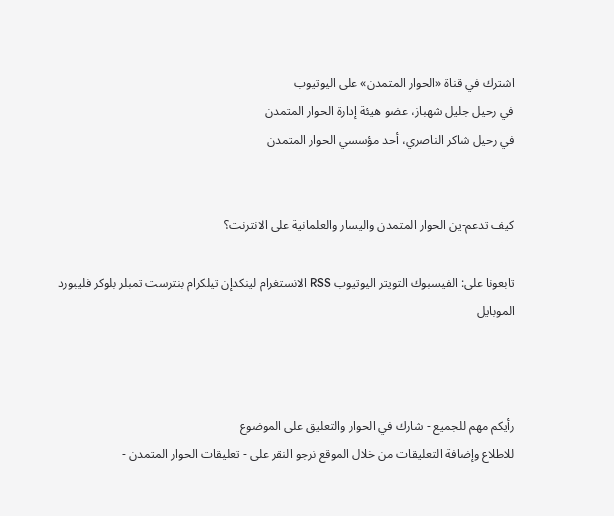اشترك في قناة «الحوار المتمدن» على اليوتيوب
في رحيل جليل شهباز، عضو هيئة إدارة الحوار المتمدن
في رحيل شاكر الناصري، أحد مؤسسي الحوار المتمدن


كيف تدعم-ين الحوار المتمدن واليسار والعلمانية على الانترنت؟

تابعونا على: الفيسبوك التويتر اليوتيوب RSS الانستغرام لينكدإن تيلكرام بنترست تمبلر بلوكر فليبورد الموبايل



رأيكم مهم للجميع - شارك في الحوار والتعليق على الموضوع
للاطلاع وإضافة التعليقات من خلال الموقع نرجو النقر على - تعليقات الحوار المتمدن -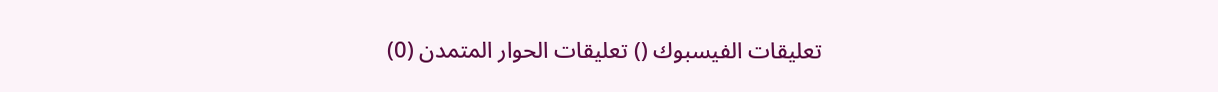تعليقات الفيسبوك () تعليقات الحوار المتمدن (0)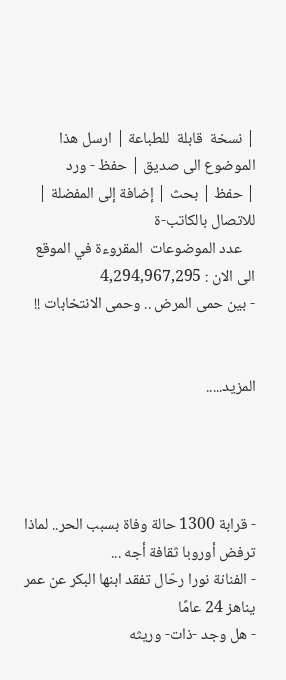| نسخة  قابلة  للطباعة | ارسل هذا الموضوع الى صديق | حفظ - ورد
| حفظ | بحث | إضافة إلى المفضلة | للاتصال بالكاتب-ة
    عدد الموضوعات  المقروءة في الموقع  الى الان : 4,294,967,295
- بين حمى المرض .. وحمى الانتخابات !!


المزيد.....




- قرابة 1300 حالة وفاة بسبب الحر.. لماذا ترفض أوروبا ثقافة أجه ...
- الفنانة نورا رحّال تفقد ابنها البكر عن عمر يناهز 24 عامًا
- هل وجد -ذات- وريثه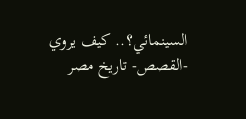السينمائي؟.. كيف يروي -القصص- تاريخ مصر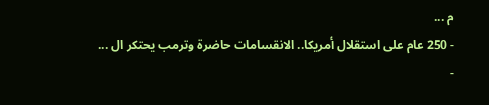م ...
- 250 عام على استقلال أمريكا.. الانقسامات حاضرة وترمب يحتكر ال ...
-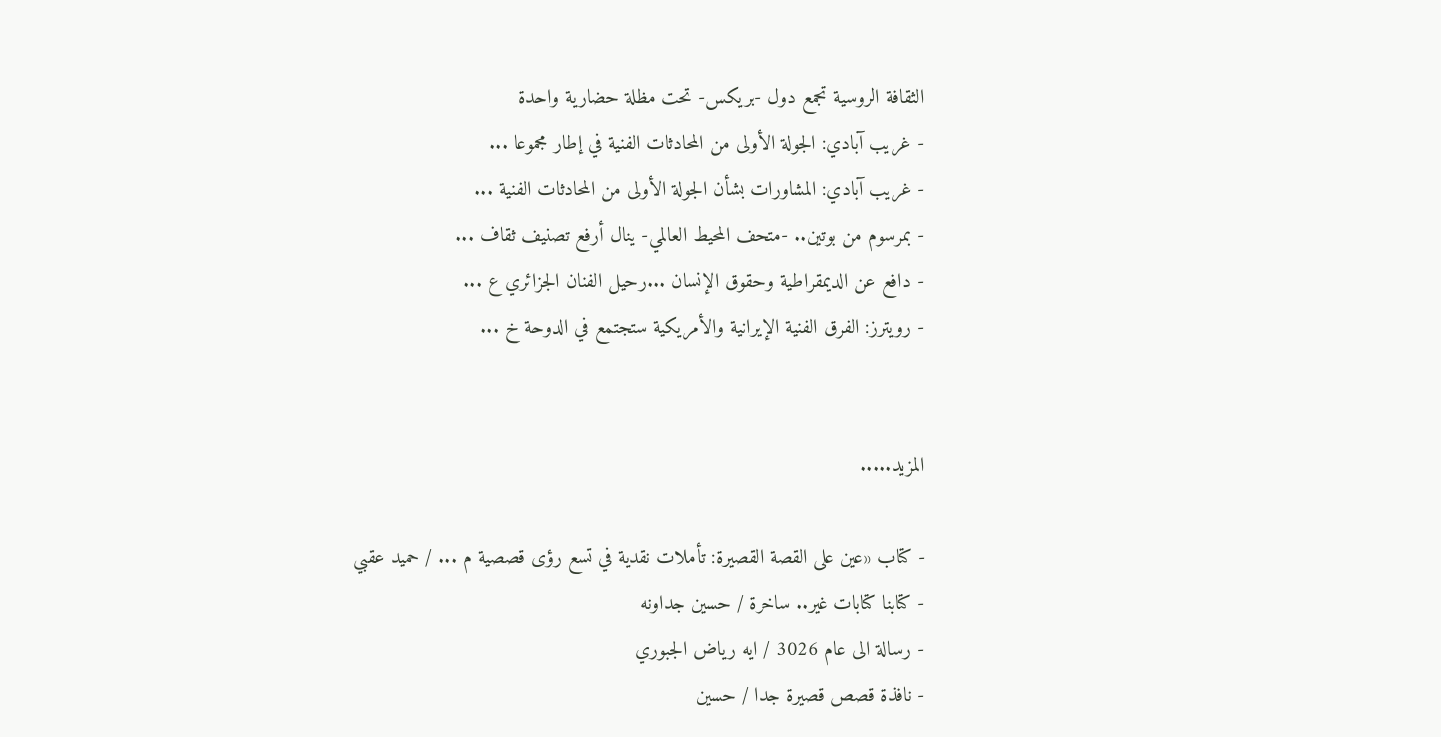الثقافة الروسية تجمع دول -بريكس- تحت مظلة حضارية واحدة
- غريب آبادي: الجولة الأولى من المحادثات الفنية في إطار مجموعا ...
- غريب آبادي: المشاورات بشأن الجولة الأولى من المحادثات الفنية ...
- بمرسوم من بوتين.. -متحف المحيط العالمي- ينال أرفع تصنيف ثقاف ...
- دافع عن الديمقراطية وحقوق الإنسان ...رحيل الفنان الجزائري ع ...
- رويترز: الفرق الفنية الإيرانية والأمريكية ستجتمع في الدوحة خ ...


المزيد.....

- كتاب «عين على القصة القصيرة: تأملات نقدية في تسع رؤى قصصية م ... / حميد عقبي
- كتابنا كتابات غير.. ساخرة / حسين جداونه
- رسالة الى عام 3026 / ايه رياض الجبوري
- نافذة قصص قصيرة جدا / حسين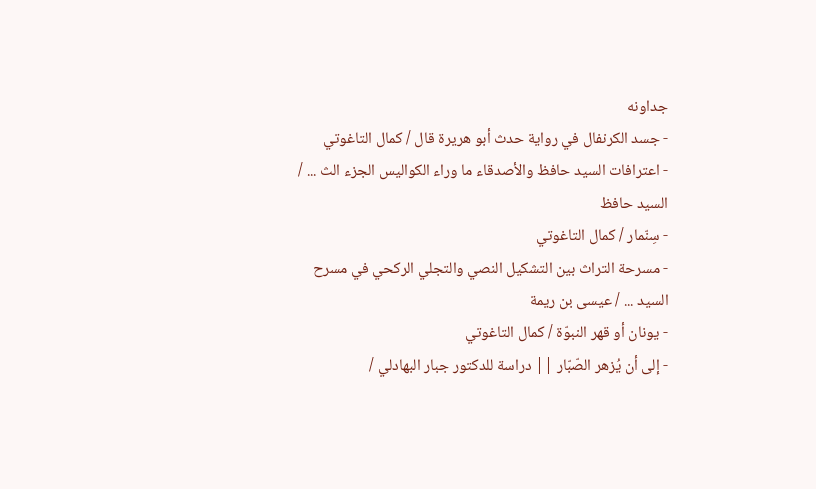جداونه
- جسد الكرنفال في رواية حدث أبو هريرة قال / كمال التاغوتي
- اعترافات السيد حافظ والأصدقاء ما وراء الكواليس الجزء الث ... / السيد حافظ
- سِنّمار / كمال التاغوتي
- مسرحة التراث بين التشكيل النصي والتجلي الركحي في مسرح السيد ... / عيسى بن ريمة
- يونان أو قهر النبوّة / كمال التاغوتي
- إلى أن يُزهر الصّبّار || دراسة للدكتور جبار البهادلي /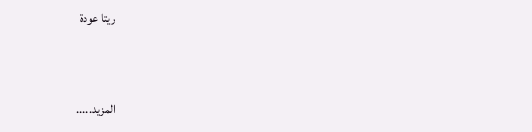ريتا عودة


المزيد.....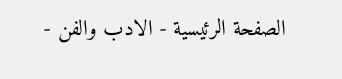الصفحة الرئيسية - الادب والفن -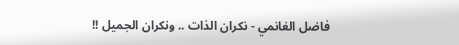فاضل الغانمي - نكران الذات .. ونكران الجميل !!